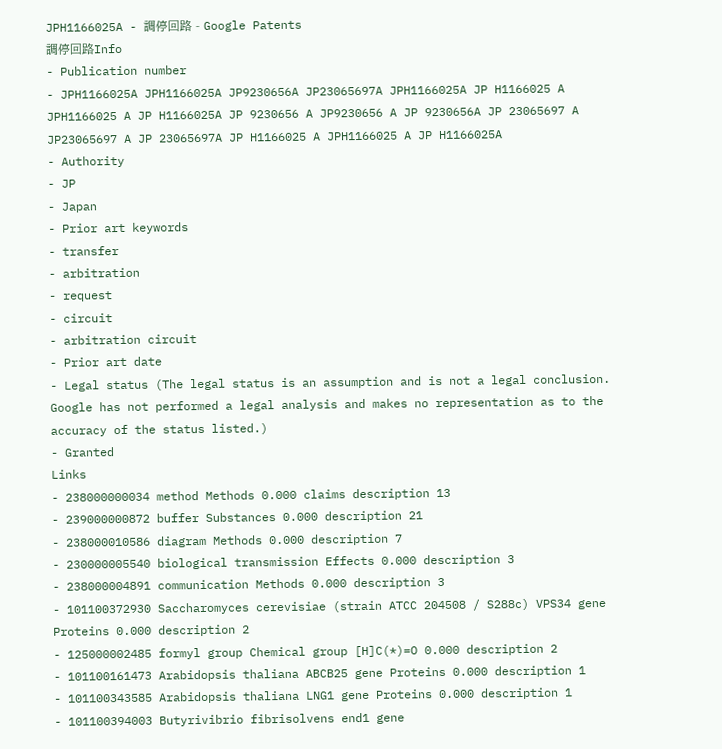JPH1166025A - 調停回路 - Google Patents
調停回路Info
- Publication number
- JPH1166025A JPH1166025A JP9230656A JP23065697A JPH1166025A JP H1166025 A JPH1166025 A JP H1166025A JP 9230656 A JP9230656 A JP 9230656A JP 23065697 A JP23065697 A JP 23065697A JP H1166025 A JPH1166025 A JP H1166025A
- Authority
- JP
- Japan
- Prior art keywords
- transfer
- arbitration
- request
- circuit
- arbitration circuit
- Prior art date
- Legal status (The legal status is an assumption and is not a legal conclusion. Google has not performed a legal analysis and makes no representation as to the accuracy of the status listed.)
- Granted
Links
- 238000000034 method Methods 0.000 claims description 13
- 239000000872 buffer Substances 0.000 description 21
- 238000010586 diagram Methods 0.000 description 7
- 230000005540 biological transmission Effects 0.000 description 3
- 238000004891 communication Methods 0.000 description 3
- 101100372930 Saccharomyces cerevisiae (strain ATCC 204508 / S288c) VPS34 gene Proteins 0.000 description 2
- 125000002485 formyl group Chemical group [H]C(*)=O 0.000 description 2
- 101100161473 Arabidopsis thaliana ABCB25 gene Proteins 0.000 description 1
- 101100343585 Arabidopsis thaliana LNG1 gene Proteins 0.000 description 1
- 101100394003 Butyrivibrio fibrisolvens end1 gene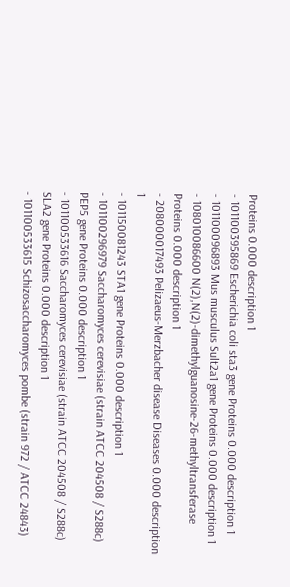Proteins 0.000 description 1
- 101100395869 Escherichia coli sta3 gene Proteins 0.000 description 1
- 101100096893 Mus musculus Sult2a1 gene Proteins 0.000 description 1
- 108010086600 N(2),N(2)-dimethylguanosine-26-methyltransferase Proteins 0.000 description 1
- 208000017493 Pelizaeus-Merzbacher disease Diseases 0.000 description 1
- 101150081243 STA1 gene Proteins 0.000 description 1
- 101100296979 Saccharomyces cerevisiae (strain ATCC 204508 / S288c) PEP5 gene Proteins 0.000 description 1
- 101100533616 Saccharomyces cerevisiae (strain ATCC 204508 / S288c) SLA2 gene Proteins 0.000 description 1
- 101100533615 Schizosaccharomyces pombe (strain 972 / ATCC 24843)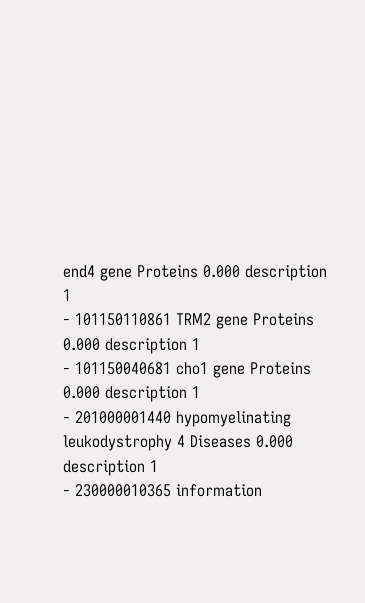end4 gene Proteins 0.000 description 1
- 101150110861 TRM2 gene Proteins 0.000 description 1
- 101150040681 cho1 gene Proteins 0.000 description 1
- 201000001440 hypomyelinating leukodystrophy 4 Diseases 0.000 description 1
- 230000010365 information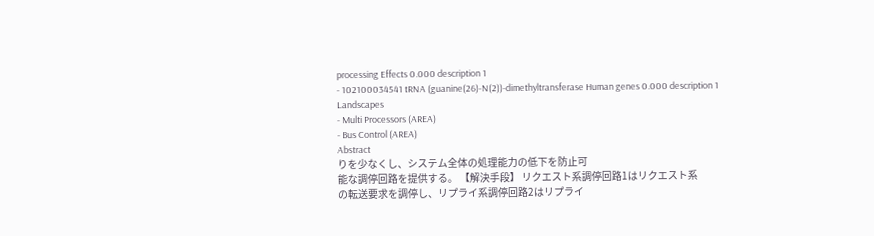processing Effects 0.000 description 1
- 102100034541 tRNA (guanine(26)-N(2))-dimethyltransferase Human genes 0.000 description 1
Landscapes
- Multi Processors (AREA)
- Bus Control (AREA)
Abstract
りを少なくし、システム全体の処理能力の低下を防止可
能な調停回路を提供する。 【解決手段】 リクエスト系調停回路1はリクエスト系
の転送要求を調停し、リプライ系調停回路2はリプライ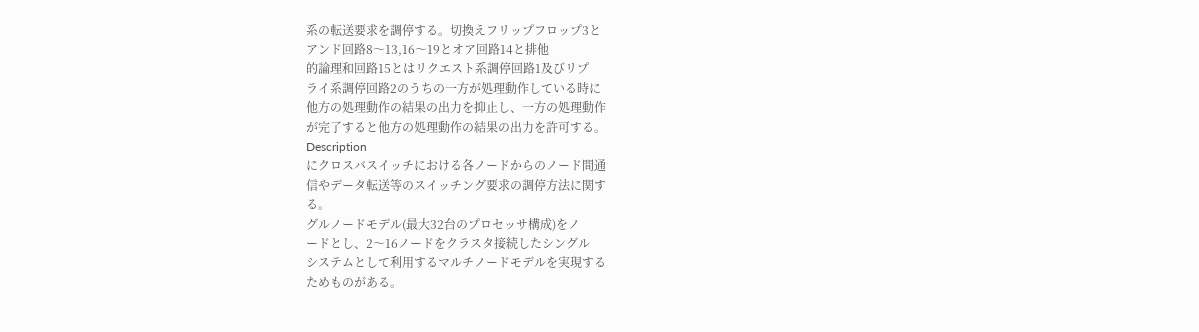系の転送要求を調停する。切換えフリップフロップ3と
アンド回路8〜13,16〜19とオア回路14と排他
的論理和回路15とはリクエスト系調停回路1及びリプ
ライ系調停回路2のうちの一方が処理動作している時に
他方の処理動作の結果の出力を抑止し、一方の処理動作
が完了すると他方の処理動作の結果の出力を許可する。
Description
にクロスバスイッチにおける各ノードからのノード間通
信やデータ転送等のスイッチング要求の調停方法に関す
る。
グルノードモデル(最大32台のプロセッサ構成)をノ
ードとし、2〜16ノードをクラスタ接続したシングル
システムとして利用するマルチノードモデルを実現する
ためものがある。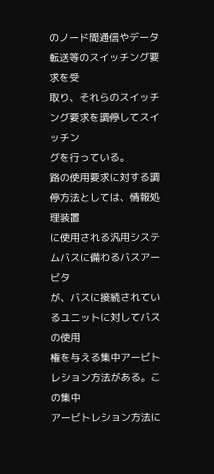のノード間通信やデータ転送等のスイッチング要求を受
取り、それらのスイッチング要求を調停してスイッチン
グを行っている。
路の使用要求に対する調停方法としては、情報処理装置
に使用される汎用システムバスに備わるバスアービタ
が、バスに接続されているユニットに対してバスの使用
権を与える集中アービトレション方法がある。この集中
アービトレション方法に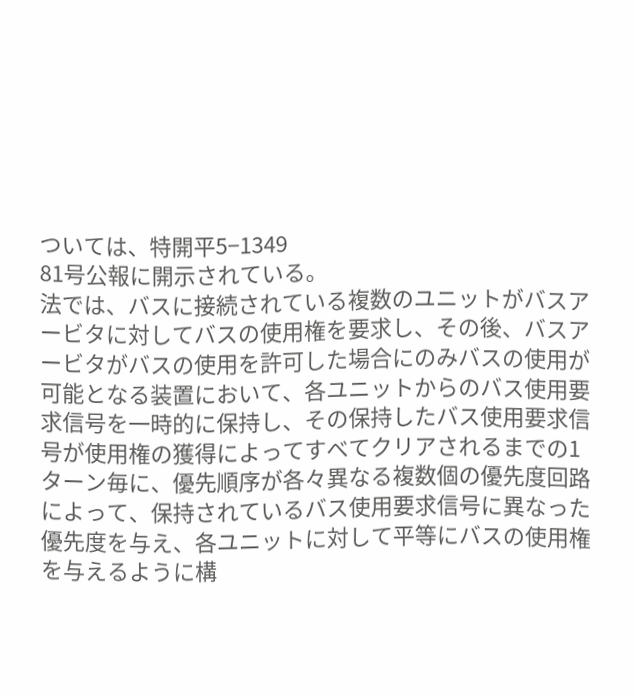ついては、特開平5−1349
81号公報に開示されている。
法では、バスに接続されている複数のユニットがバスア
ービタに対してバスの使用権を要求し、その後、バスア
ービタがバスの使用を許可した場合にのみバスの使用が
可能となる装置において、各ユニットからのバス使用要
求信号を一時的に保持し、その保持したバス使用要求信
号が使用権の獲得によってすべてクリアされるまでの1
ターン毎に、優先順序が各々異なる複数個の優先度回路
によって、保持されているバス使用要求信号に異なった
優先度を与え、各ユニットに対して平等にバスの使用権
を与えるように構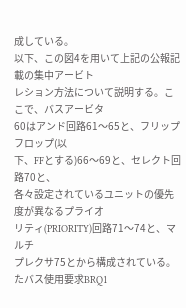成している。
以下、この図4を用いて上記の公報記載の集中アービト
レション方法について説明する。ここで、バスアービタ
60はアンド回路61〜65と、フリップフロップ(以
下、FFとする)66〜69と、セレクト回路70と、
各々設定されているユニットの優先度が異なるプライオ
リティ(PRIORITY)回路71〜74と、マルチ
プレクサ75とから構成されている。
たバス使用要求BRQ1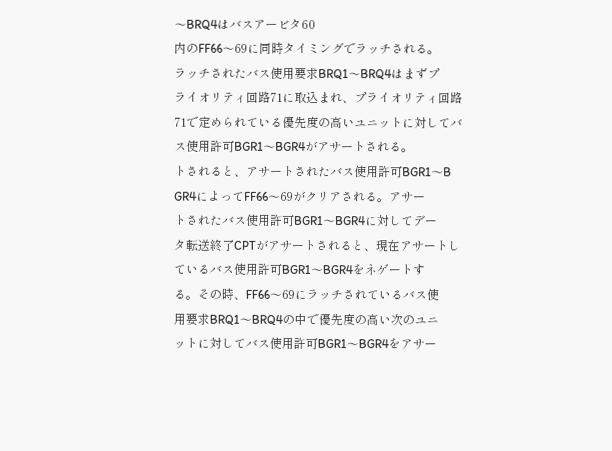〜BRQ4はバスアービタ60
内のFF66〜69に同時タイミングでラッチされる。
ラッチされたバス使用要求BRQ1〜BRQ4はまずプ
ライオリティ回路71に取込まれ、プライオリティ回路
71で定められている優先度の高いユニットに対してバ
ス使用許可BGR1〜BGR4がアサートされる。
トされると、アサートされたバス使用許可BGR1〜B
GR4によってFF66〜69がクリアされる。アサー
トされたバス使用許可BGR1〜BGR4に対してデー
タ転送終了CPTがアサートされると、現在アサートし
ているバス使用許可BGR1〜BGR4をネゲートす
る。その時、FF66〜69にラッチされているバス使
用要求BRQ1〜BRQ4の中で優先度の高い次のユニ
ットに対してバス使用許可BGR1〜BGR4をアサー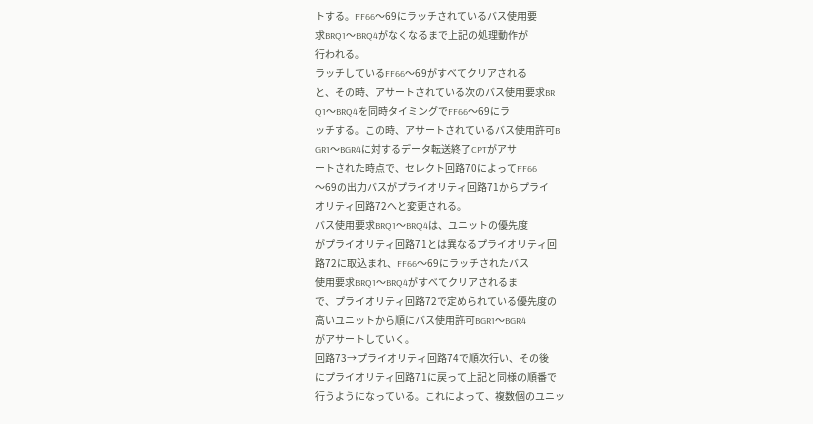トする。FF66〜69にラッチされているバス使用要
求BRQ1〜BRQ4がなくなるまで上記の処理動作が
行われる。
ラッチしているFF66〜69がすべてクリアされる
と、その時、アサートされている次のバス使用要求BR
Q1〜BRQ4を同時タイミングでFF66〜69にラ
ッチする。この時、アサートされているバス使用許可B
GR1〜BGR4に対するデータ転送終了CPTがアサ
ートされた時点で、セレクト回路70によってFF66
〜69の出力バスがプライオリティ回路71からプライ
オリティ回路72へと変更される。
バス使用要求BRQ1〜BRQ4は、ユニットの優先度
がプライオリティ回路71とは異なるプライオリティ回
路72に取込まれ、FF66〜69にラッチされたバス
使用要求BRQ1〜BRQ4がすべてクリアされるま
で、プライオリティ回路72で定められている優先度の
高いユニットから順にバス使用許可BGR1〜BGR4
がアサートしていく。
回路73→プライオリティ回路74で順次行い、その後
にプライオリティ回路71に戻って上記と同様の順番で
行うようになっている。これによって、複数個のユニッ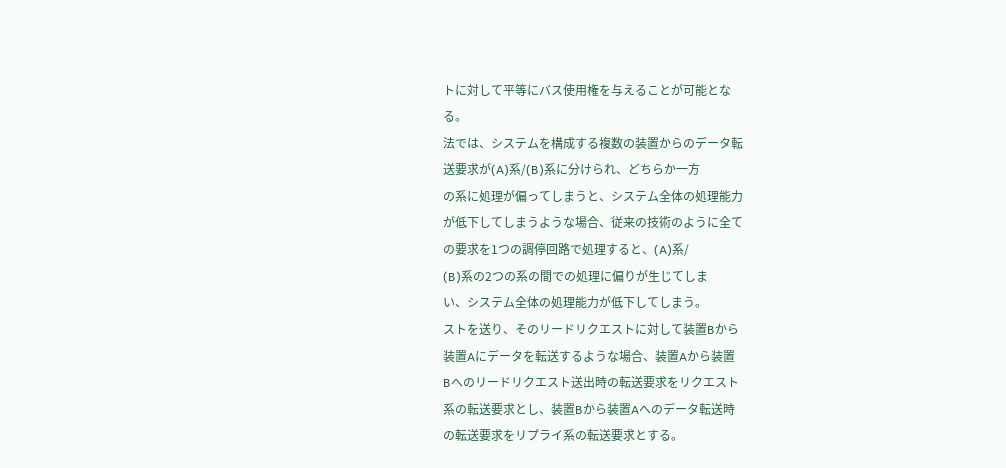トに対して平等にバス使用権を与えることが可能とな
る。
法では、システムを構成する複数の装置からのデータ転
送要求が(A)系/(B)系に分けられ、どちらか一方
の系に処理が偏ってしまうと、システム全体の処理能力
が低下してしまうような場合、従来の技術のように全て
の要求を1つの調停回路で処理すると、(A)系/
(B)系の2つの系の間での処理に偏りが生じてしま
い、システム全体の処理能力が低下してしまう。
ストを送り、そのリードリクエストに対して装置Bから
装置Aにデータを転送するような場合、装置Aから装置
Bへのリードリクエスト送出時の転送要求をリクエスト
系の転送要求とし、装置Bから装置Aへのデータ転送時
の転送要求をリプライ系の転送要求とする。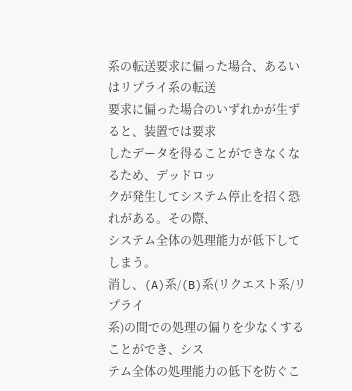系の転送要求に偏った場合、あるいはリプライ系の転送
要求に偏った場合のいずれかが生ずると、装置では要求
したデータを得ることができなくなるため、デッドロッ
クが発生してシステム停止を招く恐れがある。その際、
システム全体の処理能力が低下してしまう。
消し、(A)系/(B)系(リクエスト系/リプライ
系)の間での処理の偏りを少なくすることができ、シス
テム全体の処理能力の低下を防ぐこ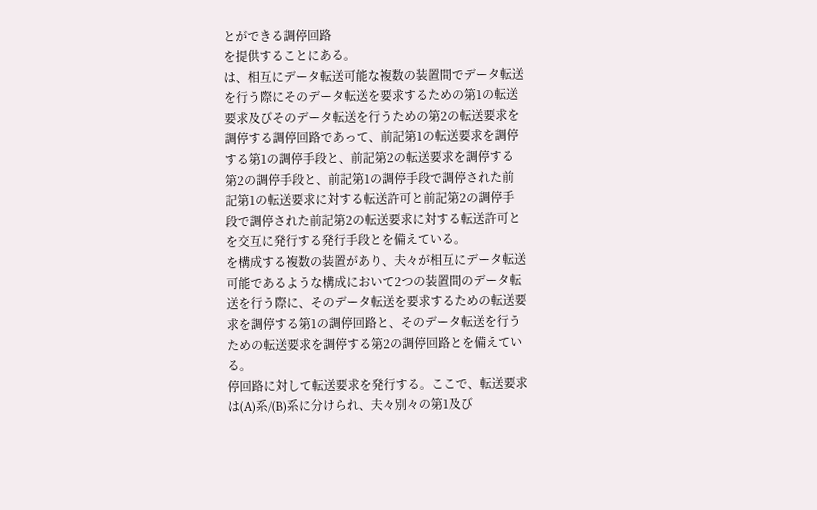とができる調停回路
を提供することにある。
は、相互にデータ転送可能な複数の装置間でデータ転送
を行う際にそのデータ転送を要求するための第1の転送
要求及びそのデータ転送を行うための第2の転送要求を
調停する調停回路であって、前記第1の転送要求を調停
する第1の調停手段と、前記第2の転送要求を調停する
第2の調停手段と、前記第1の調停手段で調停された前
記第1の転送要求に対する転送許可と前記第2の調停手
段で調停された前記第2の転送要求に対する転送許可と
を交互に発行する発行手段とを備えている。
を構成する複数の装置があり、夫々が相互にデータ転送
可能であるような構成において2つの装置間のデータ転
送を行う際に、そのデータ転送を要求するための転送要
求を調停する第1の調停回路と、そのデータ転送を行う
ための転送要求を調停する第2の調停回路とを備えてい
る。
停回路に対して転送要求を発行する。ここで、転送要求
は(A)系/(B)系に分けられ、夫々別々の第1及び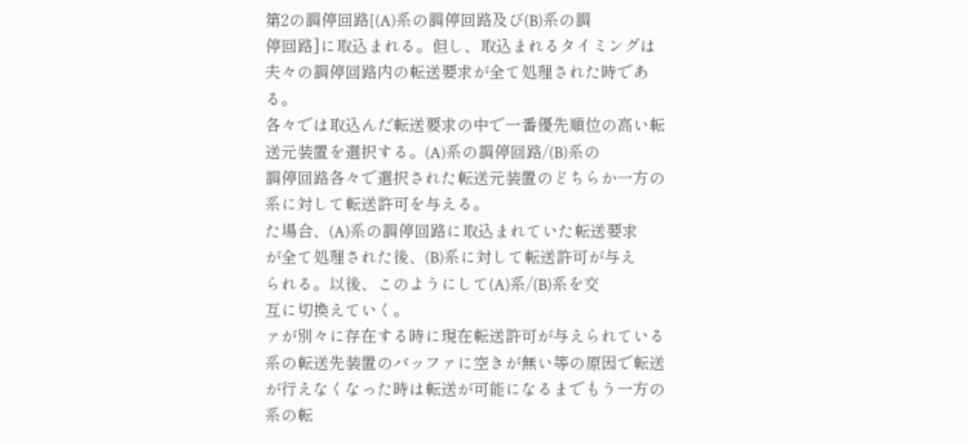第2の調停回路[(A)系の調停回路及び(B)系の調
停回路]に取込まれる。但し、取込まれるタイミングは
夫々の調停回路内の転送要求が全て処理された時であ
る。
各々では取込んだ転送要求の中で一番優先順位の高い転
送元装置を選択する。(A)系の調停回路/(B)系の
調停回路各々で選択された転送元装置のどちらか一方の
系に対して転送許可を与える。
た場合、(A)系の調停回路に取込まれていた転送要求
が全て処理された後、(B)系に対して転送許可が与え
られる。以後、このようにして(A)系/(B)系を交
互に切換えていく。
ァが別々に存在する時に現在転送許可が与えられている
系の転送先装置のバッファに空きが無い等の原因で転送
が行えなくなった時は転送が可能になるまでもう一方の
系の転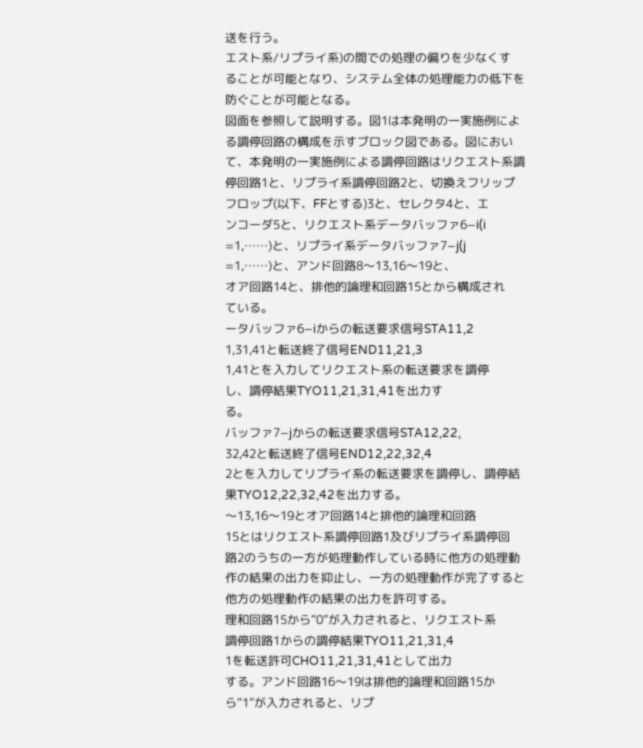送を行う。
エスト系/リプライ系)の間での処理の偏りを少なくす
ることが可能となり、システム全体の処理能力の低下を
防ぐことが可能となる。
図面を参照して説明する。図1は本発明の一実施例によ
る調停回路の構成を示すブロック図である。図におい
て、本発明の一実施例による調停回路はリクエスト系調
停回路1と、リプライ系調停回路2と、切換えフリップ
フロップ(以下、FFとする)3と、セレクタ4と、エ
ンコーダ5と、リクエスト系データバッファ6−i(i
=1,……)と、リプライ系データバッファ7−j(j
=1,……)と、アンド回路8〜13,16〜19と、
オア回路14と、排他的論理和回路15とから構成され
ている。
ータバッファ6−iからの転送要求信号STA11,2
1,31,41と転送終了信号END11,21,3
1,41とを入力してリクエスト系の転送要求を調停
し、調停結果TYO11,21,31,41を出力す
る。
バッファ7−jからの転送要求信号STA12,22,
32,42と転送終了信号END12,22,32,4
2とを入力してリプライ系の転送要求を調停し、調停結
果TYO12,22,32,42を出力する。
〜13,16〜19とオア回路14と排他的論理和回路
15とはリクエスト系調停回路1及びリプライ系調停回
路2のうちの一方が処理動作している時に他方の処理動
作の結果の出力を抑止し、一方の処理動作が完了すると
他方の処理動作の結果の出力を許可する。
理和回路15から“0”が入力されると、リクエスト系
調停回路1からの調停結果TYO11,21,31,4
1を転送許可CHO11,21,31,41として出力
する。アンド回路16〜19は排他的論理和回路15か
ら“1”が入力されると、リプ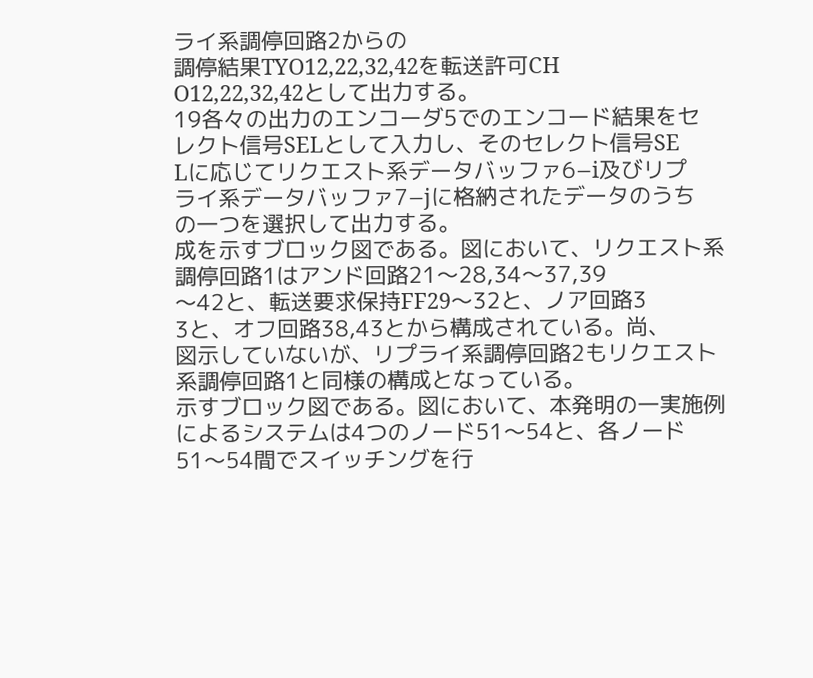ライ系調停回路2からの
調停結果TYO12,22,32,42を転送許可CH
O12,22,32,42として出力する。
19各々の出力のエンコーダ5でのエンコード結果をセ
レクト信号SELとして入力し、そのセレクト信号SE
Lに応じてリクエスト系データバッファ6−i及びリプ
ライ系データバッファ7−jに格納されたデータのうち
の一つを選択して出力する。
成を示すブロック図である。図において、リクエスト系
調停回路1はアンド回路21〜28,34〜37,39
〜42と、転送要求保持FF29〜32と、ノア回路3
3と、オフ回路38,43とから構成されている。尚、
図示していないが、リプライ系調停回路2もリクエスト
系調停回路1と同様の構成となっている。
示すブロック図である。図において、本発明の一実施例
によるシステムは4つのノード51〜54と、各ノード
51〜54間でスイッチングを行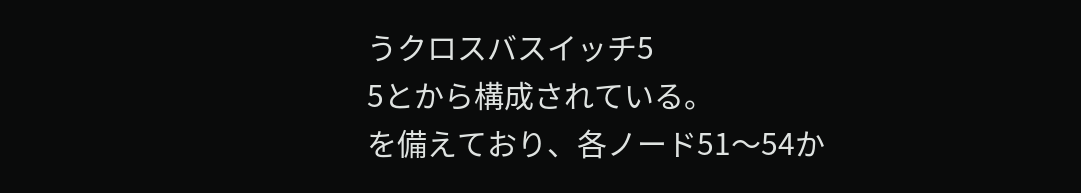うクロスバスイッチ5
5とから構成されている。
を備えており、各ノード51〜54か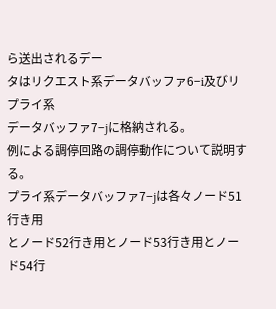ら送出されるデー
タはリクエスト系データバッファ6−i及びリプライ系
データバッファ7−jに格納される。
例による調停回路の調停動作について説明する。
プライ系データバッファ7−jは各々ノード51行き用
とノード52行き用とノード53行き用とノード54行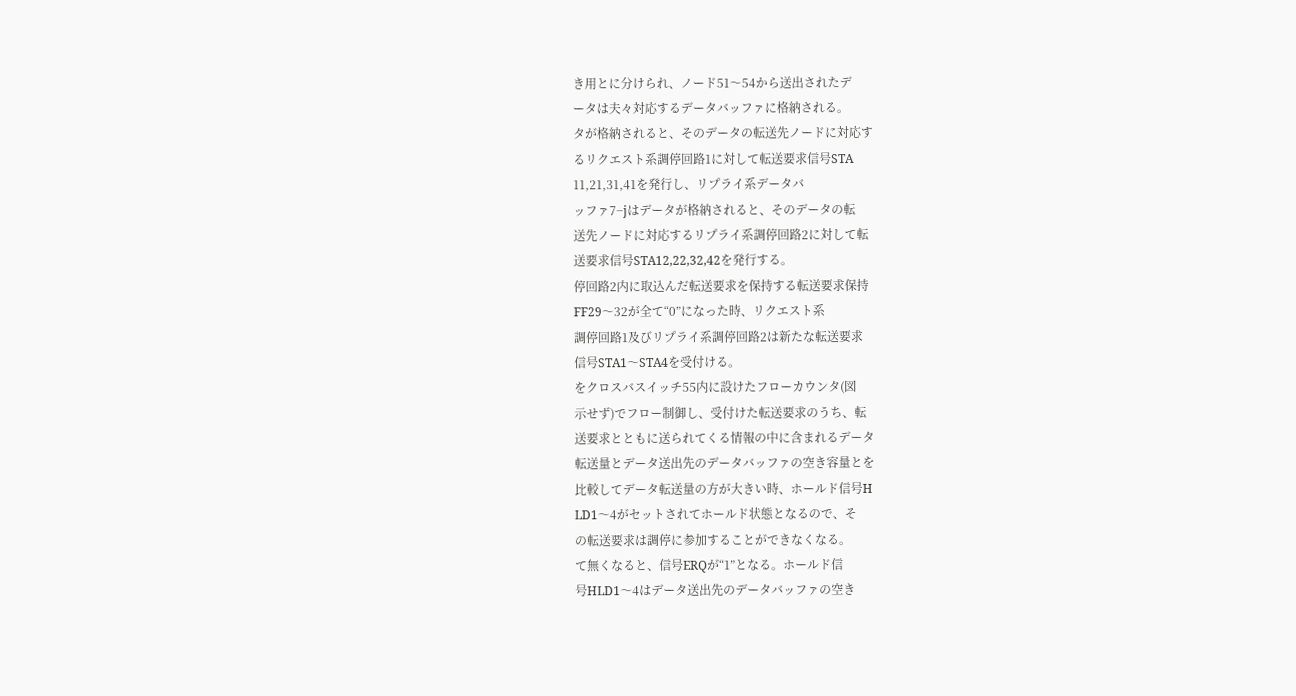き用とに分けられ、ノード51〜54から送出されたデ
ータは夫々対応するデータバッファに格納される。
タが格納されると、そのデータの転送先ノードに対応す
るリクエスト系調停回路1に対して転送要求信号STA
11,21,31,41を発行し、リプライ系データバ
ッファ7−jはデータが格納されると、そのデータの転
送先ノードに対応するリプライ系調停回路2に対して転
送要求信号STA12,22,32,42を発行する。
停回路2内に取込んだ転送要求を保持する転送要求保持
FF29〜32が全て“0”になった時、リクエスト系
調停回路1及びリプライ系調停回路2は新たな転送要求
信号STA1〜STA4を受付ける。
をクロスバスイッチ55内に設けたフローカウンタ(図
示せず)でフロー制御し、受付けた転送要求のうち、転
送要求とともに送られてくる情報の中に含まれるデータ
転送量とデータ送出先のデータバッファの空き容量とを
比較してデータ転送量の方が大きい時、ホールド信号H
LD1〜4がセットされてホールド状態となるので、そ
の転送要求は調停に参加することができなくなる。
て無くなると、信号ERQが“1”となる。ホールド信
号HLD1〜4はデータ送出先のデータバッファの空き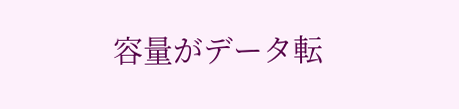容量がデータ転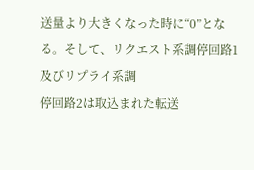送量より大きくなった時に“0”とな
る。そして、リクエスト系調停回路1及びリプライ系調
停回路2は取込まれた転送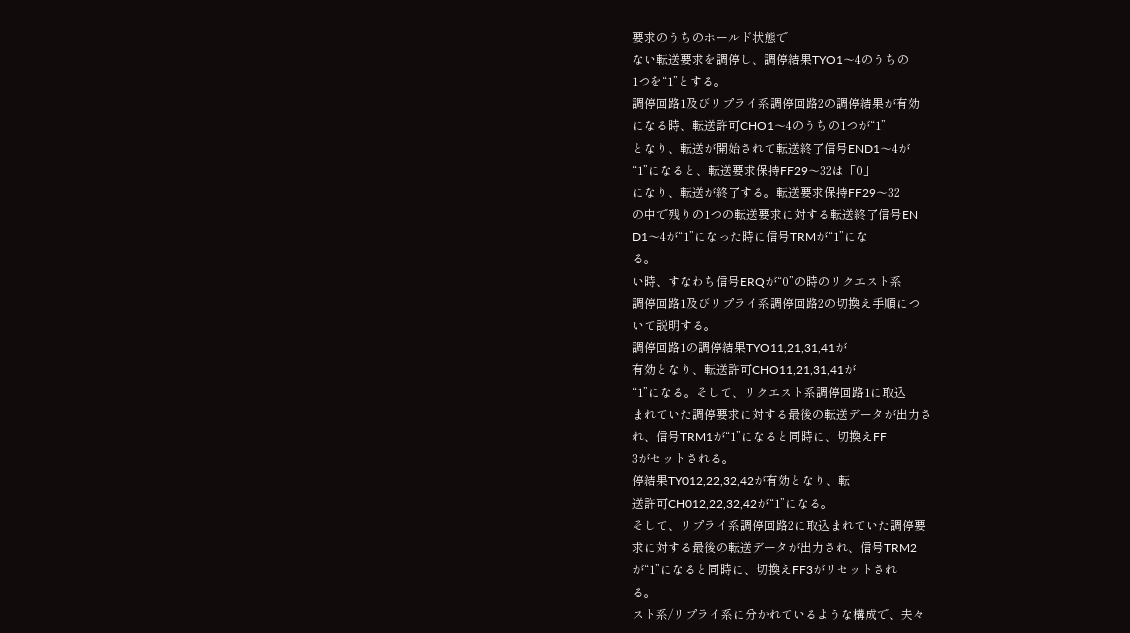要求のうちのホールド状態で
ない転送要求を調停し、調停結果TYO1〜4のうちの
1つを“1”とする。
調停回路1及びリプライ系調停回路2の調停結果が有効
になる時、転送許可CHO1〜4のうちの1つが“1”
となり、転送が開始されて転送終了信号END1〜4が
“1”になると、転送要求保持FF29〜32は「0」
になり、転送が終了する。転送要求保持FF29〜32
の中で残りの1つの転送要求に対する転送終了信号EN
D1〜4が“1”になった時に信号TRMが“1”にな
る。
い時、すなわち信号ERQが“0”の時のリクエスト系
調停回路1及びリプライ系調停回路2の切換え手順につ
いて説明する。
調停回路1の調停結果TYO11,21,31,41が
有効となり、転送許可CHO11,21,31,41が
“1”になる。そして、リクエスト系調停回路1に取込
まれていた調停要求に対する最後の転送データが出力さ
れ、信号TRM1が“1”になると同時に、切換えFF
3がセットされる。
停結果TY012,22,32,42が有効となり、転
送許可CH012,22,32,42が“1”になる。
そして、リプライ系調停回路2に取込まれていた調停要
求に対する最後の転送データが出力され、信号TRM2
が“1”になると同時に、切換えFF3がリセットされ
る。
スト系/リプライ系に分かれているような構成で、夫々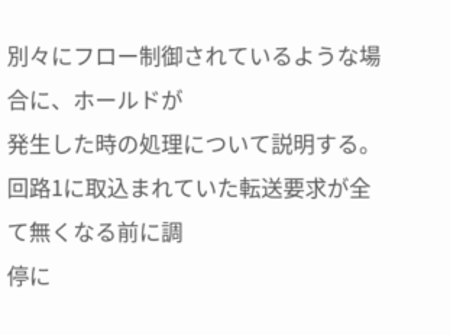別々にフロー制御されているような場合に、ホールドが
発生した時の処理について説明する。
回路1に取込まれていた転送要求が全て無くなる前に調
停に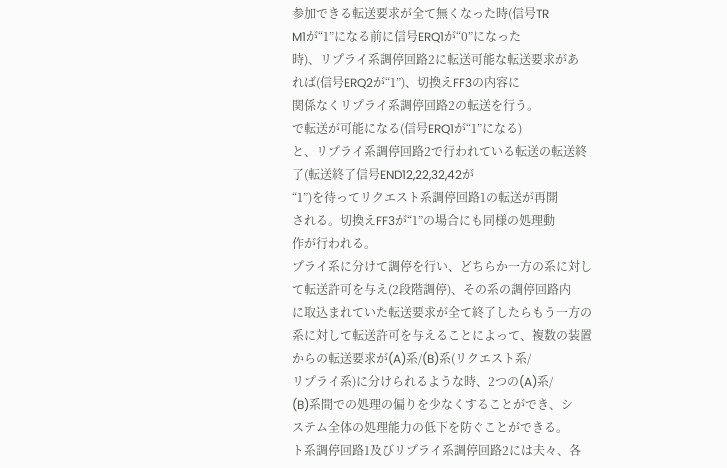参加できる転送要求が全て無くなった時(信号TR
M1が“1”になる前に信号ERQ1が“0”になった
時)、リプライ系調停回路2に転送可能な転送要求があ
れば(信号ERQ2が“1”)、切換えFF3の内容に
関係なくリプライ系調停回路2の転送を行う。
で転送が可能になる(信号ERQ1が“1”になる)
と、リプライ系調停回路2で行われている転送の転送終
了(転送終了信号END12,22,32,42が
“1”)を待ってリクエスト系調停回路1の転送が再開
される。切換えFF3が“1”の場合にも同様の処理動
作が行われる。
プライ系に分けて調停を行い、どちらか一方の系に対し
て転送許可を与え(2段階調停)、その系の調停回路内
に取込まれていた転送要求が全て終了したらもう一方の
系に対して転送許可を与えることによって、複数の装置
からの転送要求が(A)系/(B)系(リクエスト系/
リプライ系)に分けられるような時、2つの(A)系/
(B)系間での処理の偏りを少なくすることができ、シ
ステム全体の処理能力の低下を防ぐことができる。
ト系調停回路1及びリプライ系調停回路2には夫々、各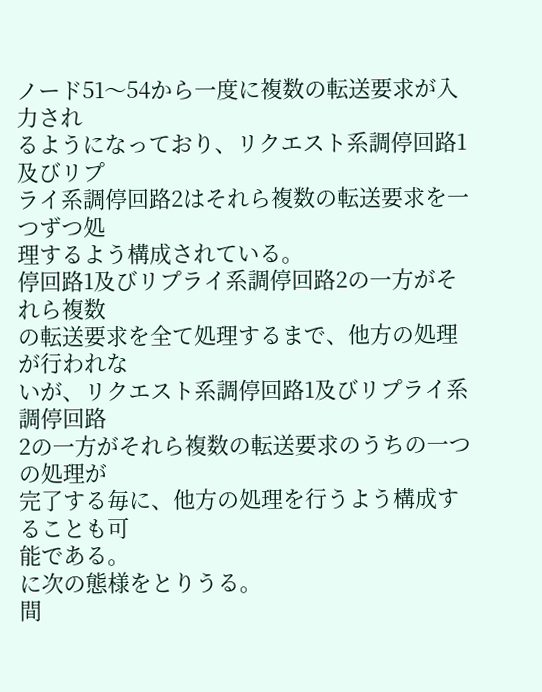ノード51〜54から一度に複数の転送要求が入力され
るようになっており、リクエスト系調停回路1及びリプ
ライ系調停回路2はそれら複数の転送要求を一つずつ処
理するよう構成されている。
停回路1及びリプライ系調停回路2の一方がそれら複数
の転送要求を全て処理するまで、他方の処理が行われな
いが、リクエスト系調停回路1及びリプライ系調停回路
2の一方がそれら複数の転送要求のうちの一つの処理が
完了する毎に、他方の処理を行うよう構成することも可
能である。
に次の態様をとりうる。
間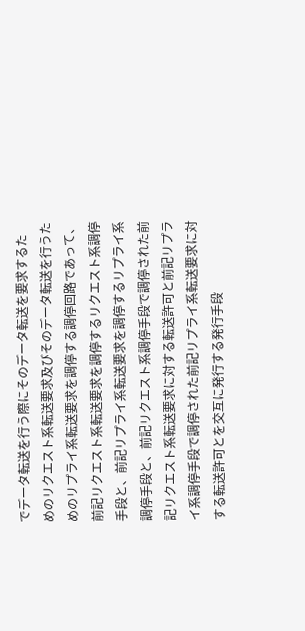でデータ転送を行う際にそのデータ転送を要求するた
めのリクエスト系転送要求及びそのデータ転送を行うた
めのリプライ系転送要求を調停する調停回路であって、
前記リクエスト系転送要求を調停するリクエスト系調停
手段と、前記リプライ系転送要求を調停するリプライ系
調停手段と、前記リクエスト系調停手段で調停された前
記リクエスト系転送要求に対する転送許可と前記リプラ
イ系調停手段で調停された前記リプライ系転送要求に対
する転送許可とを交互に発行する発行手段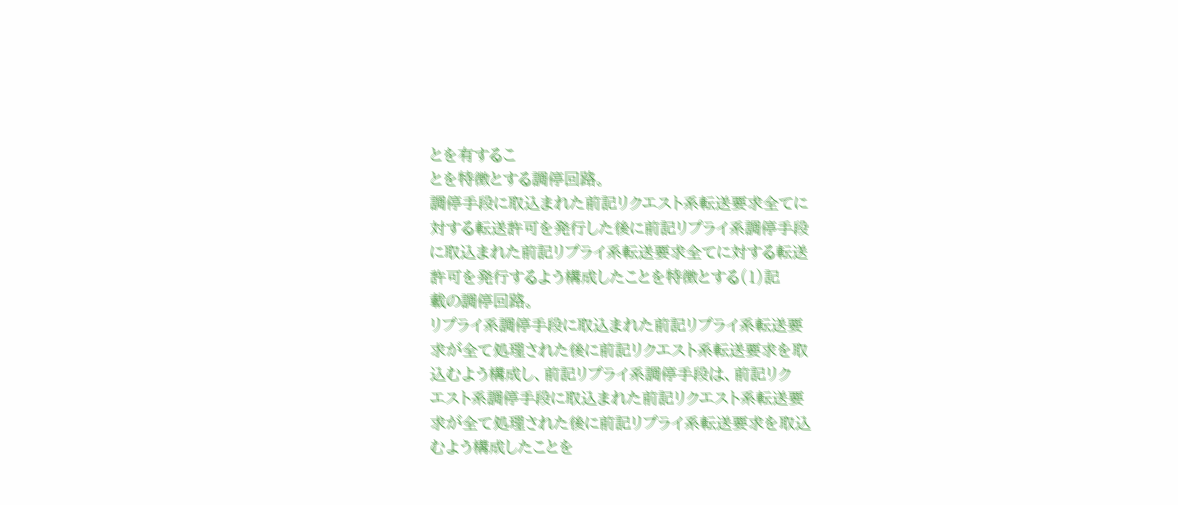とを有するこ
とを特徴とする調停回路。
調停手段に取込まれた前記リクエスト系転送要求全てに
対する転送許可を発行した後に前記リプライ系調停手段
に取込まれた前記リプライ系転送要求全てに対する転送
許可を発行するよう構成したことを特徴とする(1)記
載の調停回路。
リプライ系調停手段に取込まれた前記リプライ系転送要
求が全て処理された後に前記リクエスト系転送要求を取
込むよう構成し、前記リプライ系調停手段は、前記リク
エスト系調停手段に取込まれた前記リクエスト系転送要
求が全て処理された後に前記リプライ系転送要求を取込
むよう構成したことを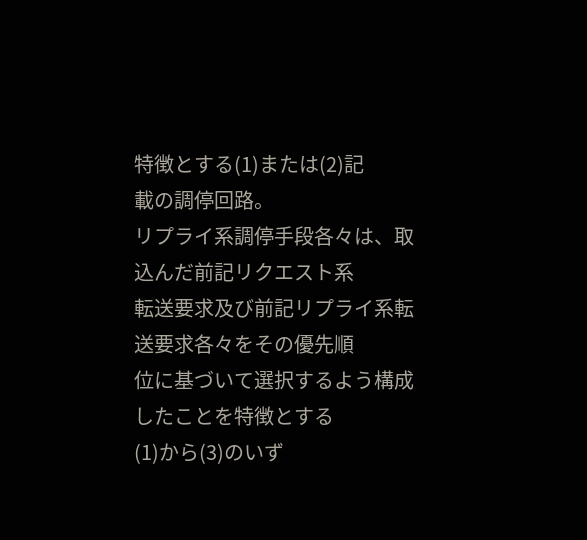特徴とする(1)または(2)記
載の調停回路。
リプライ系調停手段各々は、取込んだ前記リクエスト系
転送要求及び前記リプライ系転送要求各々をその優先順
位に基づいて選択するよう構成したことを特徴とする
(1)から(3)のいず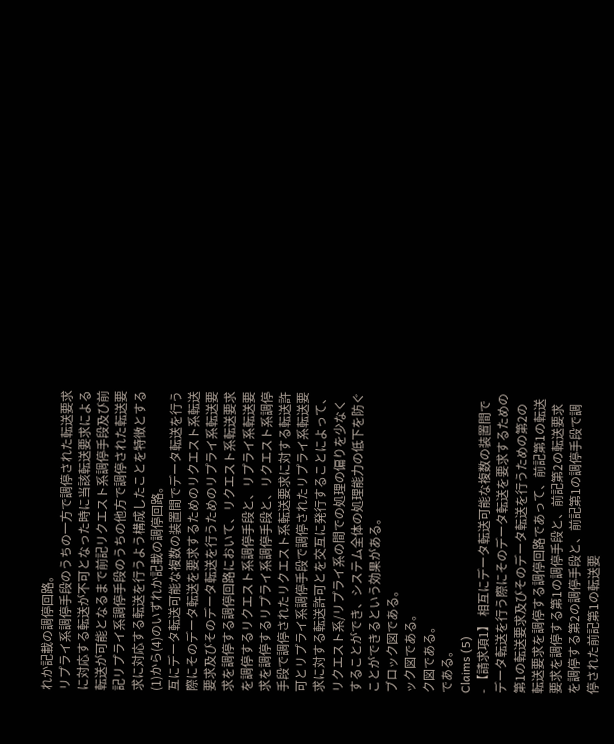れか記載の調停回路。
リプライ系調停手段のうちの一方で調停された転送要求
に対応する転送が不可となった時に当該転送要求による
転送が可能となるまで前記リクエスト系調停手段及び前
記リプライ系調停手段のうちの他方で調停された転送要
求に対応する転送を行うよう構成したことを特徴とする
(1)から(4)のいずれか記載の調停回路。
互にデータ転送可能な複数の装置間でデータ転送を行う
際にそのデータ転送を要求するためのリクエスト系転送
要求及びそのデータ転送を行うためのリプライ系転送要
求を調停する調停回路において、リクエスト系転送要求
を調停するリクエスト系調停手段と、リプライ系転送要
求を調停するリプライ系調停手段と、リクエスト系調停
手段で調停されたリクエスト系転送要求に対する転送許
可とリプライ系調停手段で調停されたリプライ系転送要
求に対する転送許可とを交互に発行することによって、
リクエスト系/リプライ系の間での処理の偏りを少なく
することができ、システム全体の処理能力の低下を防ぐ
ことができるという効果がある。
ブロック図である。
ック図である。
ク図である。
である。
Claims (5)
- 【請求項1】 相互にデータ転送可能な複数の装置間で
データ転送を行う際にそのデータ転送を要求するための
第1の転送要求及びそのデータ転送を行うための第2の
転送要求を調停する調停回路であって、前記第1の転送
要求を調停する第1の調停手段と、前記第2の転送要求
を調停する第2の調停手段と、前記第1の調停手段で調
停された前記第1の転送要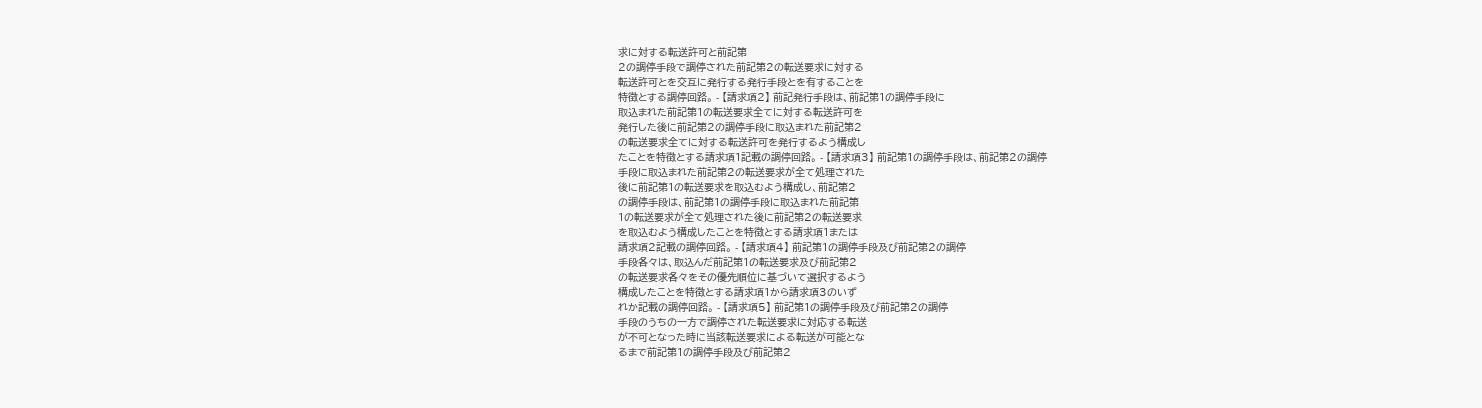求に対する転送許可と前記第
2の調停手段で調停された前記第2の転送要求に対する
転送許可とを交互に発行する発行手段とを有することを
特徴とする調停回路。 - 【請求項2】 前記発行手段は、前記第1の調停手段に
取込まれた前記第1の転送要求全てに対する転送許可を
発行した後に前記第2の調停手段に取込まれた前記第2
の転送要求全てに対する転送許可を発行するよう構成し
たことを特徴とする請求項1記載の調停回路。 - 【請求項3】 前記第1の調停手段は、前記第2の調停
手段に取込まれた前記第2の転送要求が全て処理された
後に前記第1の転送要求を取込むよう構成し、前記第2
の調停手段は、前記第1の調停手段に取込まれた前記第
1の転送要求が全て処理された後に前記第2の転送要求
を取込むよう構成したことを特徴とする請求項1または
請求項2記載の調停回路。 - 【請求項4】 前記第1の調停手段及び前記第2の調停
手段各々は、取込んだ前記第1の転送要求及び前記第2
の転送要求各々をその優先順位に基づいて選択するよう
構成したことを特徴とする請求項1から請求項3のいず
れか記載の調停回路。 - 【請求項5】 前記第1の調停手段及び前記第2の調停
手段のうちの一方で調停された転送要求に対応する転送
が不可となった時に当該転送要求による転送が可能とな
るまで前記第1の調停手段及び前記第2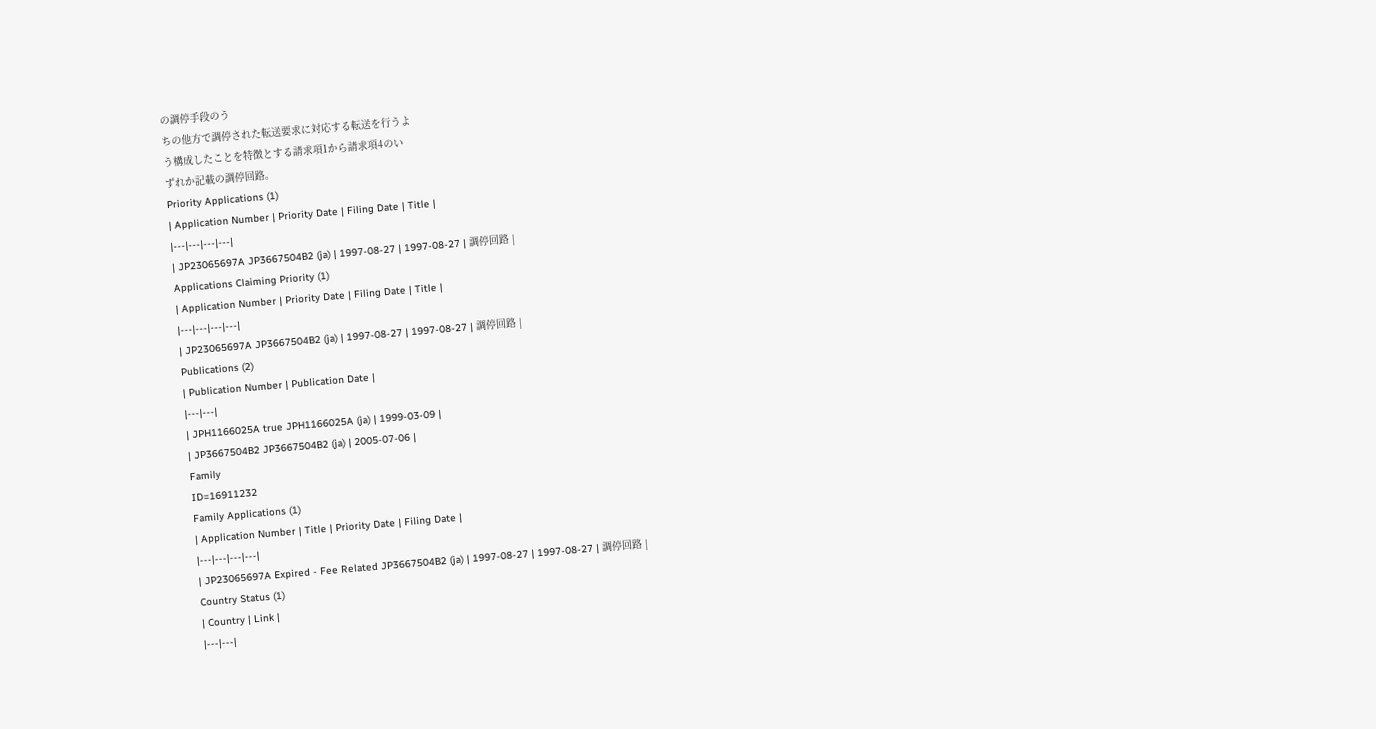の調停手段のう
ちの他方で調停された転送要求に対応する転送を行うよ
う構成したことを特徴とする請求項1から請求項4のい
ずれか記載の調停回路。
Priority Applications (1)
| Application Number | Priority Date | Filing Date | Title |
|---|---|---|---|
| JP23065697A JP3667504B2 (ja) | 1997-08-27 | 1997-08-27 | 調停回路 |
Applications Claiming Priority (1)
| Application Number | Priority Date | Filing Date | Title |
|---|---|---|---|
| JP23065697A JP3667504B2 (ja) | 1997-08-27 | 1997-08-27 | 調停回路 |
Publications (2)
| Publication Number | Publication Date |
|---|---|
| JPH1166025A true JPH1166025A (ja) | 1999-03-09 |
| JP3667504B2 JP3667504B2 (ja) | 2005-07-06 |
Family
ID=16911232
Family Applications (1)
| Application Number | Title | Priority Date | Filing Date |
|---|---|---|---|
| JP23065697A Expired - Fee Related JP3667504B2 (ja) | 1997-08-27 | 1997-08-27 | 調停回路 |
Country Status (1)
| Country | Link |
|---|---|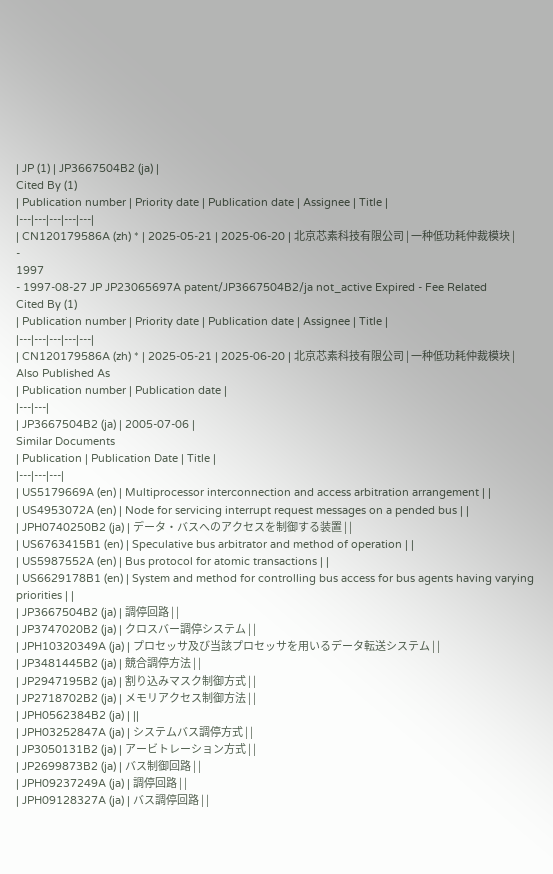| JP (1) | JP3667504B2 (ja) |
Cited By (1)
| Publication number | Priority date | Publication date | Assignee | Title |
|---|---|---|---|---|
| CN120179586A (zh) * | 2025-05-21 | 2025-06-20 | 北京芯素科技有限公司 | 一种低功耗仲裁模块 |
-
1997
- 1997-08-27 JP JP23065697A patent/JP3667504B2/ja not_active Expired - Fee Related
Cited By (1)
| Publication number | Priority date | Publication date | Assignee | Title |
|---|---|---|---|---|
| CN120179586A (zh) * | 2025-05-21 | 2025-06-20 | 北京芯素科技有限公司 | 一种低功耗仲裁模块 |
Also Published As
| Publication number | Publication date |
|---|---|
| JP3667504B2 (ja) | 2005-07-06 |
Similar Documents
| Publication | Publication Date | Title |
|---|---|---|
| US5179669A (en) | Multiprocessor interconnection and access arbitration arrangement | |
| US4953072A (en) | Node for servicing interrupt request messages on a pended bus | |
| JPH0740250B2 (ja) | データ・バスへのアクセスを制御する装置 | |
| US6763415B1 (en) | Speculative bus arbitrator and method of operation | |
| US5987552A (en) | Bus protocol for atomic transactions | |
| US6629178B1 (en) | System and method for controlling bus access for bus agents having varying priorities | |
| JP3667504B2 (ja) | 調停回路 | |
| JP3747020B2 (ja) | クロスバー調停システム | |
| JPH10320349A (ja) | プロセッサ及び当該プロセッサを用いるデータ転送システム | |
| JP3481445B2 (ja) | 競合調停方法 | |
| JP2947195B2 (ja) | 割り込みマスク制御方式 | |
| JP2718702B2 (ja) | メモリアクセス制御方法 | |
| JPH0562384B2 (ja) | ||
| JPH03252847A (ja) | システムバス調停方式 | |
| JP3050131B2 (ja) | アービトレーション方式 | |
| JP2699873B2 (ja) | バス制御回路 | |
| JPH09237249A (ja) | 調停回路 | |
| JPH09128327A (ja) | バス調停回路 | |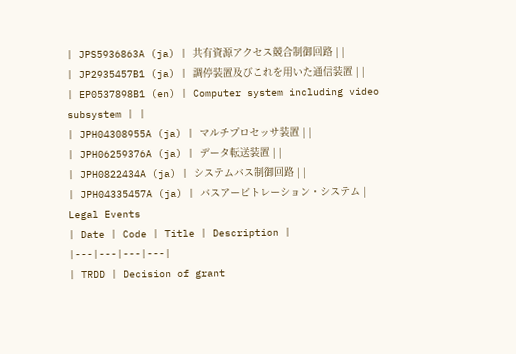| JPS5936863A (ja) | 共有資源アクセス競合制御回路 | |
| JP2935457B1 (ja) | 調停装置及びこれを用いた通信装置 | |
| EP0537898B1 (en) | Computer system including video subsystem | |
| JPH04308955A (ja) | マルチプロセッサ装置 | |
| JPH06259376A (ja) | データ転送装置 | |
| JPH0822434A (ja) | システムバス制御回路 | |
| JPH04335457A (ja) | バスアービトレーション・システム |
Legal Events
| Date | Code | Title | Description |
|---|---|---|---|
| TRDD | Decision of grant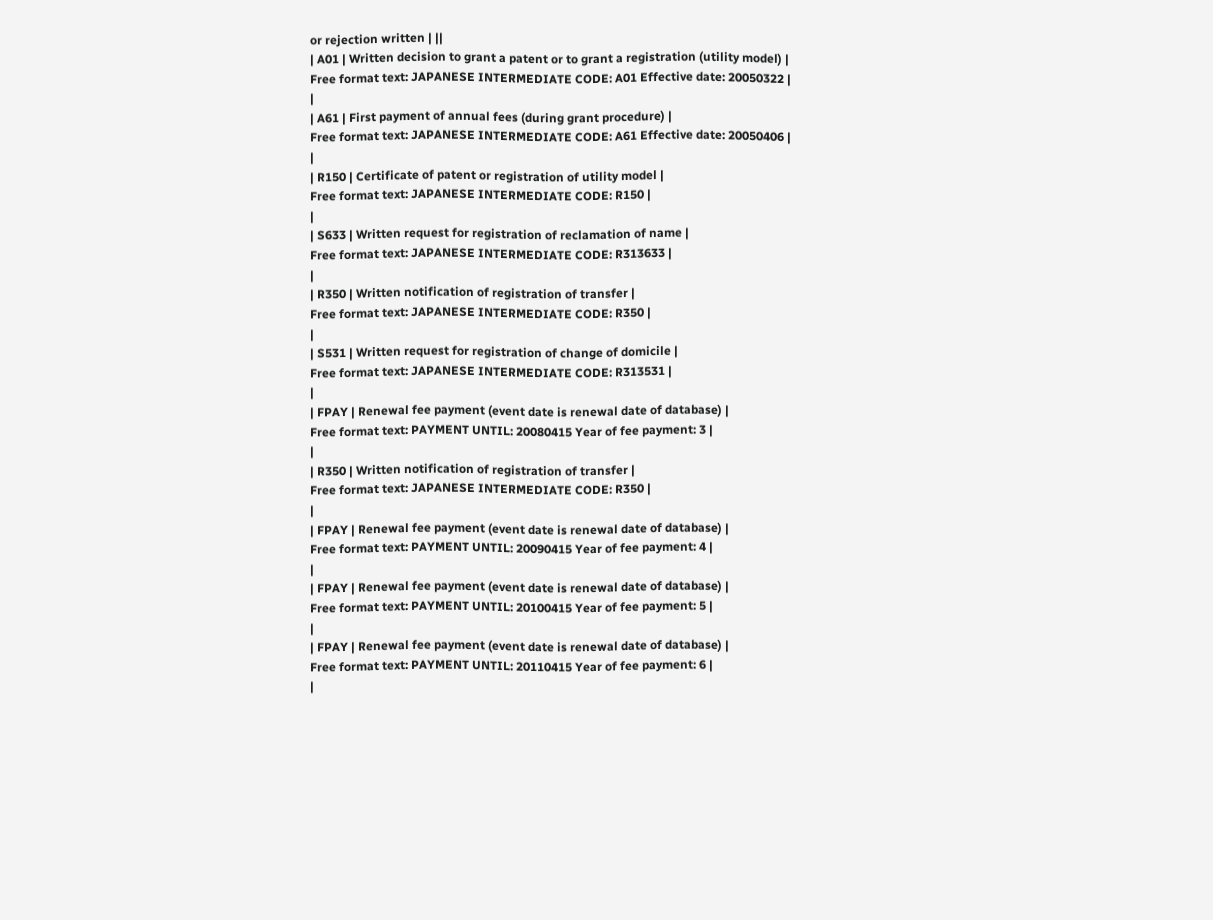or rejection written | ||
| A01 | Written decision to grant a patent or to grant a registration (utility model) |
Free format text: JAPANESE INTERMEDIATE CODE: A01 Effective date: 20050322 |
|
| A61 | First payment of annual fees (during grant procedure) |
Free format text: JAPANESE INTERMEDIATE CODE: A61 Effective date: 20050406 |
|
| R150 | Certificate of patent or registration of utility model |
Free format text: JAPANESE INTERMEDIATE CODE: R150 |
|
| S633 | Written request for registration of reclamation of name |
Free format text: JAPANESE INTERMEDIATE CODE: R313633 |
|
| R350 | Written notification of registration of transfer |
Free format text: JAPANESE INTERMEDIATE CODE: R350 |
|
| S531 | Written request for registration of change of domicile |
Free format text: JAPANESE INTERMEDIATE CODE: R313531 |
|
| FPAY | Renewal fee payment (event date is renewal date of database) |
Free format text: PAYMENT UNTIL: 20080415 Year of fee payment: 3 |
|
| R350 | Written notification of registration of transfer |
Free format text: JAPANESE INTERMEDIATE CODE: R350 |
|
| FPAY | Renewal fee payment (event date is renewal date of database) |
Free format text: PAYMENT UNTIL: 20090415 Year of fee payment: 4 |
|
| FPAY | Renewal fee payment (event date is renewal date of database) |
Free format text: PAYMENT UNTIL: 20100415 Year of fee payment: 5 |
|
| FPAY | Renewal fee payment (event date is renewal date of database) |
Free format text: PAYMENT UNTIL: 20110415 Year of fee payment: 6 |
|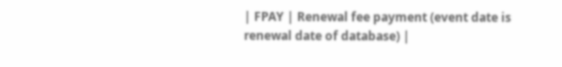| FPAY | Renewal fee payment (event date is renewal date of database) |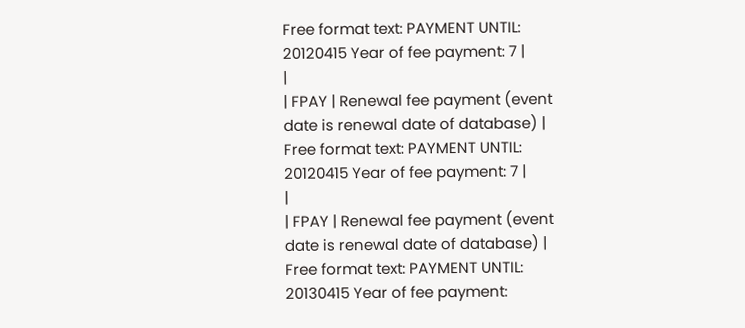Free format text: PAYMENT UNTIL: 20120415 Year of fee payment: 7 |
|
| FPAY | Renewal fee payment (event date is renewal date of database) |
Free format text: PAYMENT UNTIL: 20120415 Year of fee payment: 7 |
|
| FPAY | Renewal fee payment (event date is renewal date of database) |
Free format text: PAYMENT UNTIL: 20130415 Year of fee payment: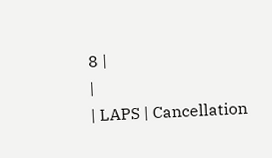8 |
|
| LAPS | Cancellation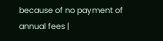because of no payment of annual fees |